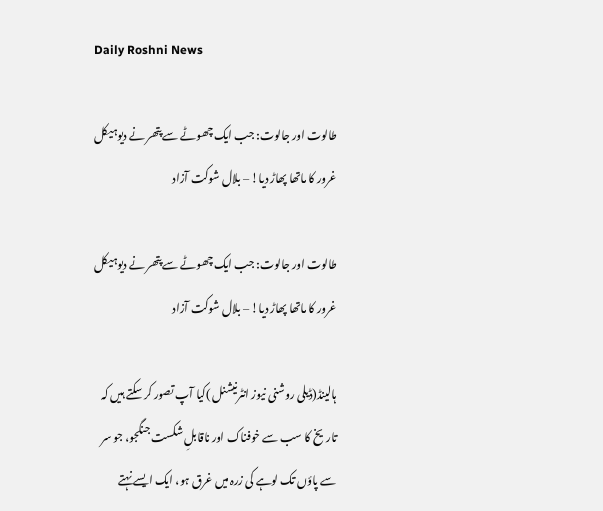Daily Roshni News

طالوت اور جالوت: جب ایک چھوٹے سے پتھر نے دیوہیکل غرور کا ماتھا پھاڑ دیا! – بلال شوکت آزاد

طالوت اور جالوت: جب ایک چھوٹے سے پتھر نے دیوہیکل غرور کا ماتھا پھاڑ دیا! – بلال شوکت آزاد

ہالینڈ(ڈیلی روشنی نیوز انٹرنیشنل )کیا آپ تصور کر سکتے ہیں کہ تاریخ کا سب سے خوفناک اور ناقابلِ شکست جنگجو، جو سر سے پاؤں تک لوہے کی زرہ میں غرق ہو، ایک ایسے نہتے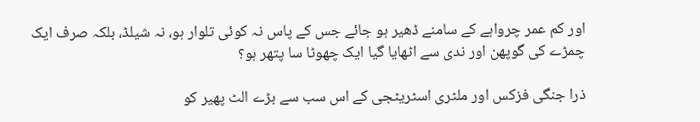اور کم عمر چرواہے کے سامنے ڈھیر ہو جائے جس کے پاس نہ کوئی تلوار ہو، نہ شیلڈ، بلکہ صرف ایک چمڑے کی گوپھن اور ندی سے اٹھایا گیا ایک چھوٹا سا پتھر ہو؟

ذرا جنگی فزکس اور ملٹری اسٹریٹجی کے اس سب سے بڑے الٹ پھیر کو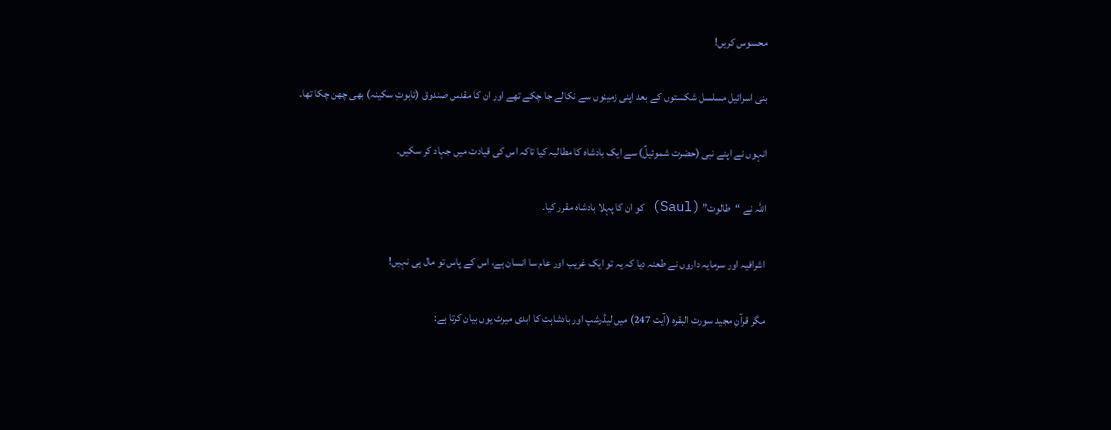محسوس کریں!

بنی اسرائیل مسلسل شکستوں کے بعد اپنی زمینوں سے نکالے جا چکے تھے اور ان کا مقدس صندوق (تابوتِ سکینہ) بھی چھن چکا تھا۔

انہوں نے اپنے نبی (حضرت شموئیلؑ) سے ایک بادشاہ کا مطالبہ کیا تاکہ اس کی قیادت میں جہاد کر سکیں۔

اللہ نے “طالوت” (Saul) کو ان کا پہلا بادشاہ مقرر کیا۔

اشرافیہ اور سرمایہ داروں نے طعنہ دیا کہ یہ تو ایک غریب اور عام سا انسان ہے، اس کے پاس تو مال ہی نہیں!

مگر قرآنِ مجید سورت البقرہ (آیت 247) میں لیڈرشپ اور بادشاہت کا ابدی میرٹ یوں بیان کرتا ہے: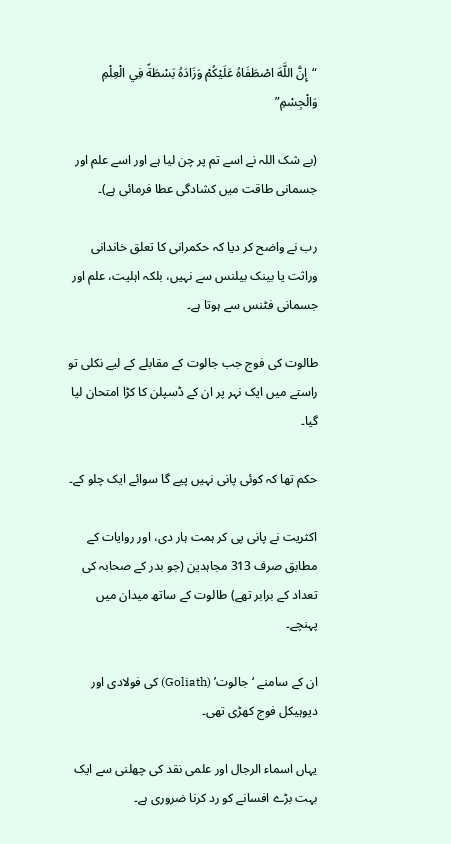“إِنَّ اللَّهَ اصْطَفَاهُ عَلَيْكُمْ وَزَادَهُ بَسْطَةً فِي الْعِلْمِ وَالْجِسْمِ”

(بے شک اللہ نے اسے تم پر چن لیا ہے اور اسے علم اور جسمانی طاقت میں کشادگی عطا فرمائی ہے)۔

رب نے واضح کر دیا کہ حکمرانی کا تعلق خاندانی وراثت یا بینک بیلنس سے نہیں، بلکہ اہلیت، علم اور جسمانی فٹنس سے ہوتا ہے۔

طالوت کی فوج جب جالوت کے مقابلے کے لیے نکلی تو راستے میں ایک نہر پر ان کے ڈسپلن کا کڑا امتحان لیا گیا۔

حکم تھا کہ کوئی پانی نہیں پیے گا سوائے ایک چلو کے۔

اکثریت نے پانی پی کر ہمت ہار دی، اور روایات کے مطابق صرف 313 مجاہدین (جو بدر کے صحابہ کی تعداد کے برابر تھے) طالوت کے ساتھ میدان میں پہنچے۔

ان کے سامنے ‘جالوت’ (Goliath) کی فولادی اور دیوہیکل فوج کھڑی تھی۔

یہاں اسماء الرجال اور علمی نقد کی چھلنی سے ایک بہت بڑے افسانے کو رد کرنا ضروری ہے۔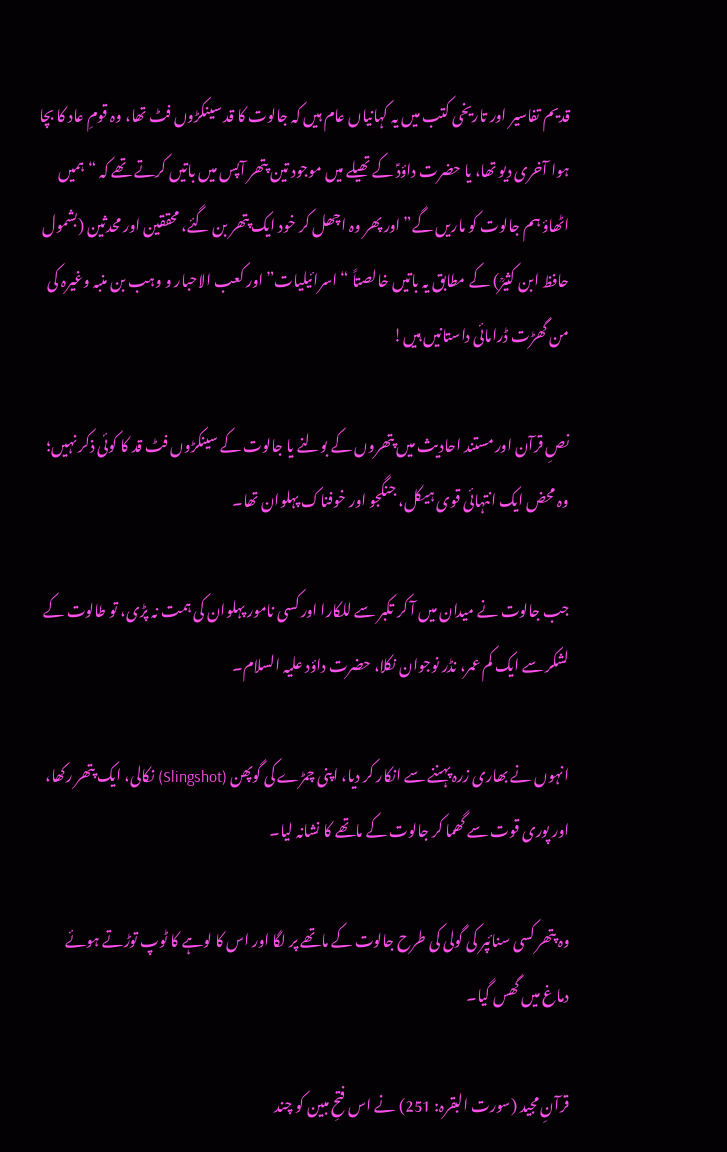قدیم تفاسیر اور تاریخی کتب میں یہ کہانیاں عام ہیں کہ جالوت کا قد سینکڑوں فٹ تھا، وہ قومِ عاد کا بچا ہوا آخری دیو تھا، یا حضرت داؤدؑ کے تھیلے میں موجود تین پتھر آپس میں باتیں کرتے تھے کہ “ہمیں اٹھاؤ ہم جالوت کو ماریں گے” اور پھر وہ اچھل کر خود ایک پتھر بن گئے، محققین اور محدثین (بشمول حافظ ابن کثیرؒ) کے مطابق یہ باتیں خالصتاً “اسرائیلیات” اور کعب الاحبار و وہب بن منبہ وغیرہ کی من گھڑت ڈرامائی داستانیں ہیں!

نصِ قرآن اور مستند احادیث میں پتھروں کے بولنے یا جالوت کے سینکڑوں فٹ قد کا کوئی ذکر نہیں؛ وہ محض ایک انتہائی قوی ہیکل، جنگجو اور خوفناک پہلوان تھا۔

جب جالوت نے میدان میں آ کر تکبر سے للکارا اور کسی نامور پہلوان کی ہمت نہ پڑی، تو طالوت کے لشکر سے ایک کم عمر، نڈر نوجوان نکلا، حضرت داؤد علیہ السلام۔

انہوں نے بھاری زرہ پہننے سے انکار کر دیا، اپنی چمڑے کی گوپھن (Slingshot) نکالی، ایک پتھر رکھا، اور پوری قوت سے گھما کر جالوت کے ماتھے کا نشانہ لیا۔

وہ پتھر کسی سنائپر کی گولی کی طرح جالوت کے ماتھے پر لگا اور اس کا لوہے کا ٹوپ توڑتے ہوئے دماغ میں گھس گیا۔

قرآنِ مجید (سورت البقرہ: 251) نے اس فتحِ مبین کو چند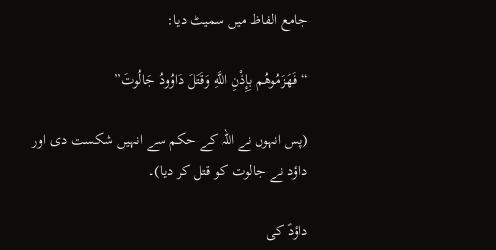جامع الفاظ میں سمیٹ دیا:

“فَهَزَمُوهُم بِإِذْنِ اللَّهِ وَقَتَلَ دَاوُودُ جَالُوتَ”

(پس انہوں نے اللہ کے حکم سے انہیں شکست دی اور داؤد نے جالوت کو قتل کر دیا)۔

داؤدؑ کی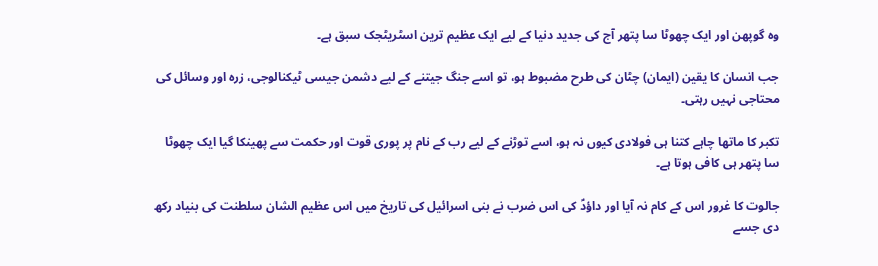وہ گوپھن اور ایک چھوٹا سا پتھر آج کی جدید دنیا کے لیے ایک عظیم ترین اسٹریٹجک سبق ہے۔

جب انسان کا یقین (ایمان) چٹان کی طرح مضبوط ہو، تو اسے جنگ جیتنے کے لیے دشمن جیسی ٹیکنالوجی، زرہ اور وسائل کی محتاجی نہیں رہتی۔

تکبر کا ماتھا چاہے کتنا ہی فولادی کیوں نہ ہو، اسے توڑنے کے لیے رب کے نام پر پوری قوت اور حکمت سے پھینکا گیا ایک چھوٹا سا پتھر ہی کافی ہوتا ہے۔

جالوت کا غرور اس کے کام نہ آیا اور داؤدؑ کی اس ضرب نے بنی اسرائیل کی تاریخ میں اس عظیم الشان سلطنت کی بنیاد رکھ دی جسے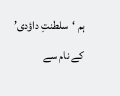ہم ‘سلطنتِ داؤدی’ کے نام سے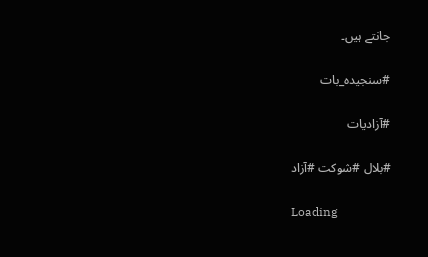جانتے ہیں۔

#سنجیدہ_بات

#آزادیات

#بلال #شوکت #آزاد

Loading